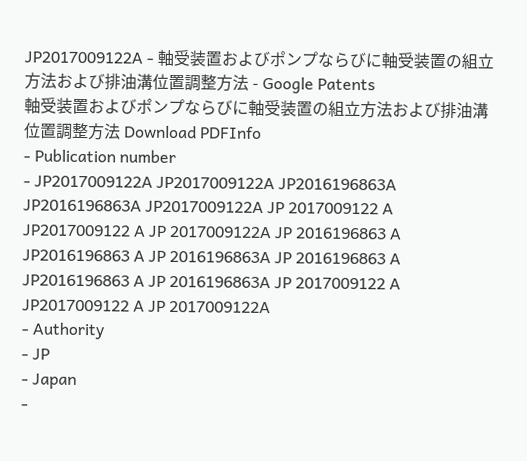JP2017009122A - 軸受装置およびポンプならびに軸受装置の組立方法および排油溝位置調整方法 - Google Patents
軸受装置およびポンプならびに軸受装置の組立方法および排油溝位置調整方法 Download PDFInfo
- Publication number
- JP2017009122A JP2017009122A JP2016196863A JP2016196863A JP2017009122A JP 2017009122 A JP2017009122 A JP 2017009122A JP 2016196863 A JP2016196863 A JP 2016196863A JP 2016196863 A JP2016196863 A JP 2016196863A JP 2017009122 A JP2017009122 A JP 2017009122A
- Authority
- JP
- Japan
-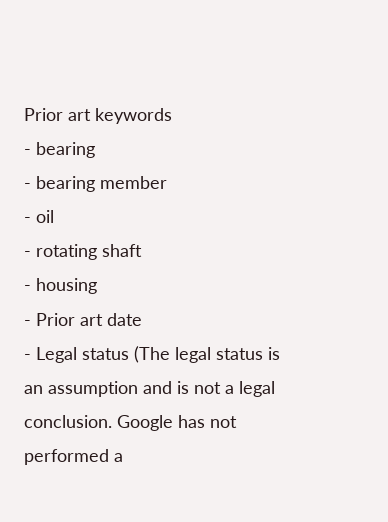Prior art keywords
- bearing
- bearing member
- oil
- rotating shaft
- housing
- Prior art date
- Legal status (The legal status is an assumption and is not a legal conclusion. Google has not performed a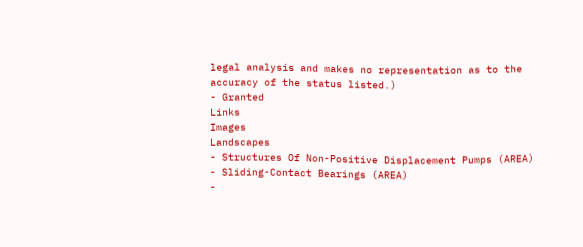legal analysis and makes no representation as to the accuracy of the status listed.)
- Granted
Links
Images
Landscapes
- Structures Of Non-Positive Displacement Pumps (AREA)
- Sliding-Contact Bearings (AREA)
-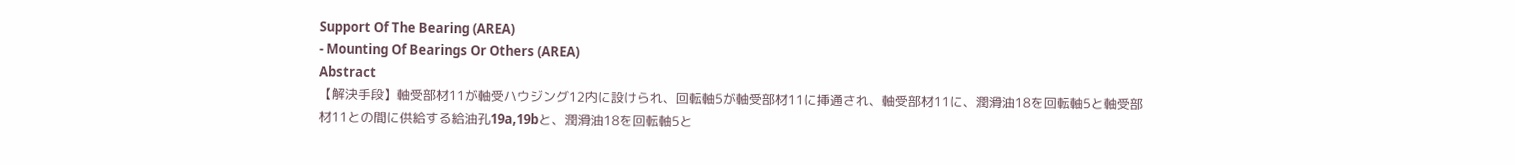Support Of The Bearing (AREA)
- Mounting Of Bearings Or Others (AREA)
Abstract
【解決手段】軸受部材11が軸受ハウジング12内に設けられ、回転軸5が軸受部材11に挿通され、軸受部材11に、潤滑油18を回転軸5と軸受部材11との間に供給する給油孔19a,19bと、潤滑油18を回転軸5と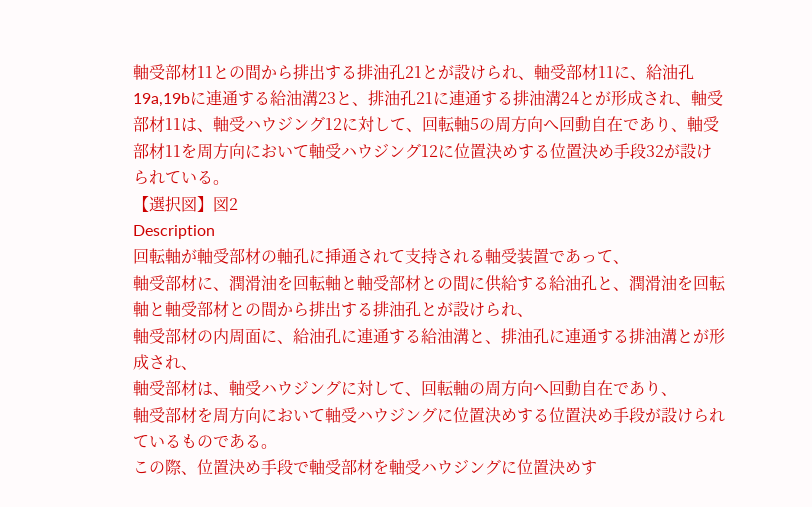軸受部材11との間から排出する排油孔21とが設けられ、軸受部材11に、給油孔19a,19bに連通する給油溝23と、排油孔21に連通する排油溝24とが形成され、軸受部材11は、軸受ハウジング12に対して、回転軸5の周方向へ回動自在であり、軸受部材11を周方向において軸受ハウジング12に位置決めする位置決め手段32が設けられている。
【選択図】図2
Description
回転軸が軸受部材の軸孔に挿通されて支持される軸受装置であって、
軸受部材に、潤滑油を回転軸と軸受部材との間に供給する給油孔と、潤滑油を回転軸と軸受部材との間から排出する排油孔とが設けられ、
軸受部材の内周面に、給油孔に連通する給油溝と、排油孔に連通する排油溝とが形成され、
軸受部材は、軸受ハウジングに対して、回転軸の周方向へ回動自在であり、
軸受部材を周方向において軸受ハウジングに位置決めする位置決め手段が設けられているものである。
この際、位置決め手段で軸受部材を軸受ハウジングに位置決めす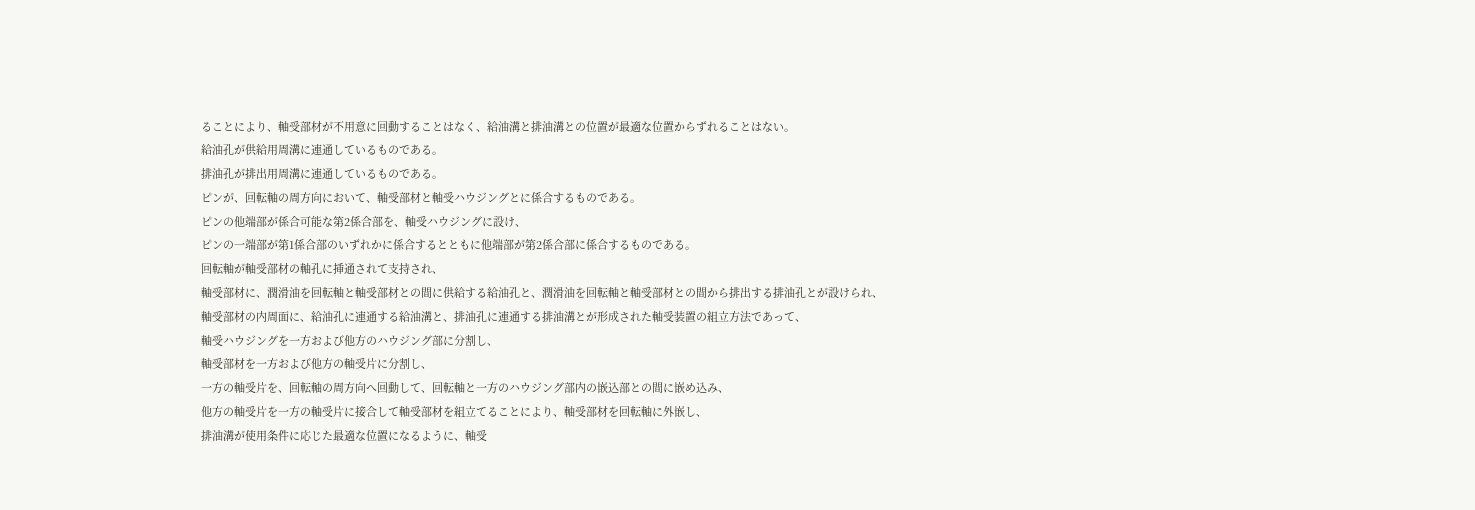ることにより、軸受部材が不用意に回動することはなく、給油溝と排油溝との位置が最適な位置からずれることはない。
給油孔が供給用周溝に連通しているものである。
排油孔が排出用周溝に連通しているものである。
ピンが、回転軸の周方向において、軸受部材と軸受ハウジングとに係合するものである。
ピンの他端部が係合可能な第2係合部を、軸受ハウジングに設け、
ピンの一端部が第1係合部のいずれかに係合するとともに他端部が第2係合部に係合するものである。
回転軸が軸受部材の軸孔に挿通されて支持され、
軸受部材に、潤滑油を回転軸と軸受部材との間に供給する給油孔と、潤滑油を回転軸と軸受部材との間から排出する排油孔とが設けられ、
軸受部材の内周面に、給油孔に連通する給油溝と、排油孔に連通する排油溝とが形成された軸受装置の組立方法であって、
軸受ハウジングを一方および他方のハウジング部に分割し、
軸受部材を一方および他方の軸受片に分割し、
一方の軸受片を、回転軸の周方向へ回動して、回転軸と一方のハウジング部内の嵌込部との間に嵌め込み、
他方の軸受片を一方の軸受片に接合して軸受部材を組立てることにより、軸受部材を回転軸に外嵌し、
排油溝が使用条件に応じた最適な位置になるように、軸受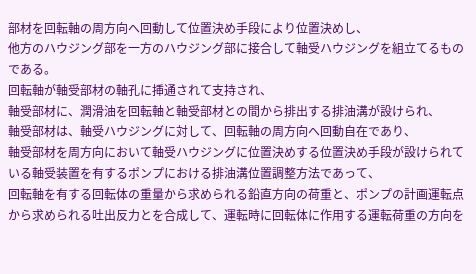部材を回転軸の周方向へ回動して位置決め手段により位置決めし、
他方のハウジング部を一方のハウジング部に接合して軸受ハウジングを組立てるものである。
回転軸が軸受部材の軸孔に挿通されて支持され、
軸受部材に、潤滑油を回転軸と軸受部材との間から排出する排油溝が設けられ、
軸受部材は、軸受ハウジングに対して、回転軸の周方向へ回動自在であり、
軸受部材を周方向において軸受ハウジングに位置決めする位置決め手段が設けられている軸受装置を有するポンプにおける排油溝位置調整方法であって、
回転軸を有する回転体の重量から求められる鉛直方向の荷重と、ポンプの計画運転点から求められる吐出反力とを合成して、運転時に回転体に作用する運転荷重の方向を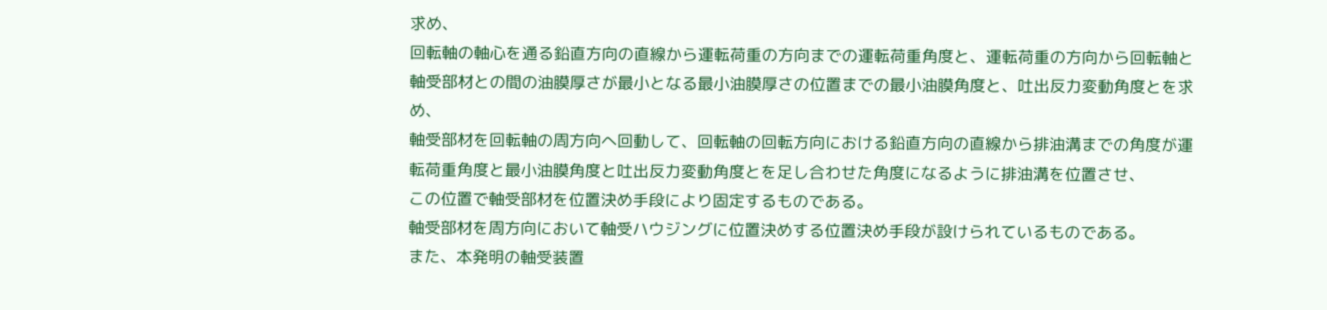求め、
回転軸の軸心を通る鉛直方向の直線から運転荷重の方向までの運転荷重角度と、運転荷重の方向から回転軸と軸受部材との間の油膜厚さが最小となる最小油膜厚さの位置までの最小油膜角度と、吐出反力変動角度とを求め、
軸受部材を回転軸の周方向へ回動して、回転軸の回転方向における鉛直方向の直線から排油溝までの角度が運転荷重角度と最小油膜角度と吐出反力変動角度とを足し合わせた角度になるように排油溝を位置させ、
この位置で軸受部材を位置決め手段により固定するものである。
軸受部材を周方向において軸受ハウジングに位置決めする位置決め手段が設けられているものである。
また、本発明の軸受装置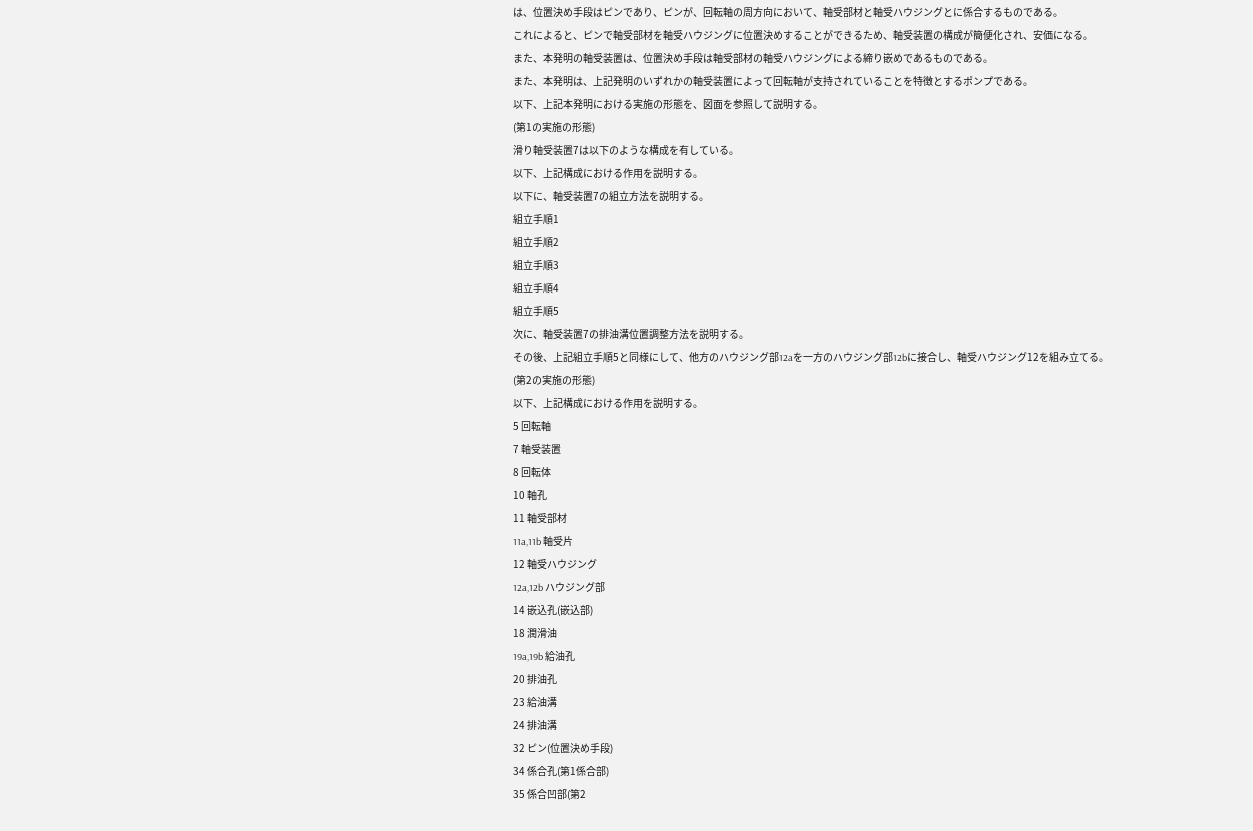は、位置決め手段はピンであり、ピンが、回転軸の周方向において、軸受部材と軸受ハウジングとに係合するものである。
これによると、ピンで軸受部材を軸受ハウジングに位置決めすることができるため、軸受装置の構成が簡便化され、安価になる。
また、本発明の軸受装置は、位置決め手段は軸受部材の軸受ハウジングによる締り嵌めであるものである。
また、本発明は、上記発明のいずれかの軸受装置によって回転軸が支持されていることを特徴とするポンプである。
以下、上記本発明における実施の形態を、図面を参照して説明する。
(第1の実施の形態)
滑り軸受装置7は以下のような構成を有している。
以下、上記構成における作用を説明する。
以下に、軸受装置7の組立方法を説明する。
組立手順1
組立手順2
組立手順3
組立手順4
組立手順5
次に、軸受装置7の排油溝位置調整方法を説明する。
その後、上記組立手順5と同様にして、他方のハウジング部12aを一方のハウジング部12bに接合し、軸受ハウジング12を組み立てる。
(第2の実施の形態)
以下、上記構成における作用を説明する。
5 回転軸
7 軸受装置
8 回転体
10 軸孔
11 軸受部材
11a,11b 軸受片
12 軸受ハウジング
12a,12b ハウジング部
14 嵌込孔(嵌込部)
18 潤滑油
19a,19b 給油孔
20 排油孔
23 給油溝
24 排油溝
32 ピン(位置決め手段)
34 係合孔(第1係合部)
35 係合凹部(第2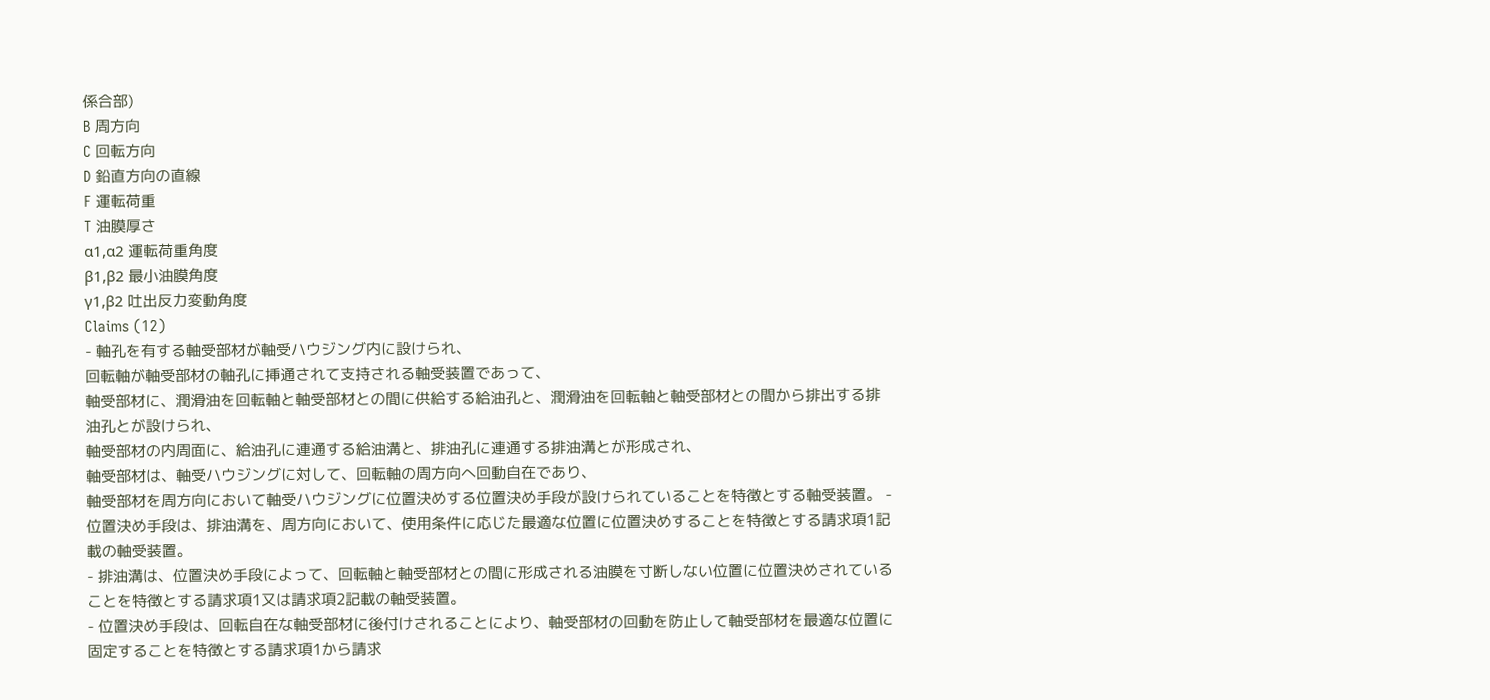係合部)
B 周方向
C 回転方向
D 鉛直方向の直線
F 運転荷重
T 油膜厚さ
α1,α2 運転荷重角度
β1,β2 最小油膜角度
γ1,β2 吐出反力変動角度
Claims (12)
- 軸孔を有する軸受部材が軸受ハウジング内に設けられ、
回転軸が軸受部材の軸孔に挿通されて支持される軸受装置であって、
軸受部材に、潤滑油を回転軸と軸受部材との間に供給する給油孔と、潤滑油を回転軸と軸受部材との間から排出する排油孔とが設けられ、
軸受部材の内周面に、給油孔に連通する給油溝と、排油孔に連通する排油溝とが形成され、
軸受部材は、軸受ハウジングに対して、回転軸の周方向へ回動自在であり、
軸受部材を周方向において軸受ハウジングに位置決めする位置決め手段が設けられていることを特徴とする軸受装置。 - 位置決め手段は、排油溝を、周方向において、使用条件に応じた最適な位置に位置決めすることを特徴とする請求項1記載の軸受装置。
- 排油溝は、位置決め手段によって、回転軸と軸受部材との間に形成される油膜を寸断しない位置に位置決めされていることを特徴とする請求項1又は請求項2記載の軸受装置。
- 位置決め手段は、回転自在な軸受部材に後付けされることにより、軸受部材の回動を防止して軸受部材を最適な位置に固定することを特徴とする請求項1から請求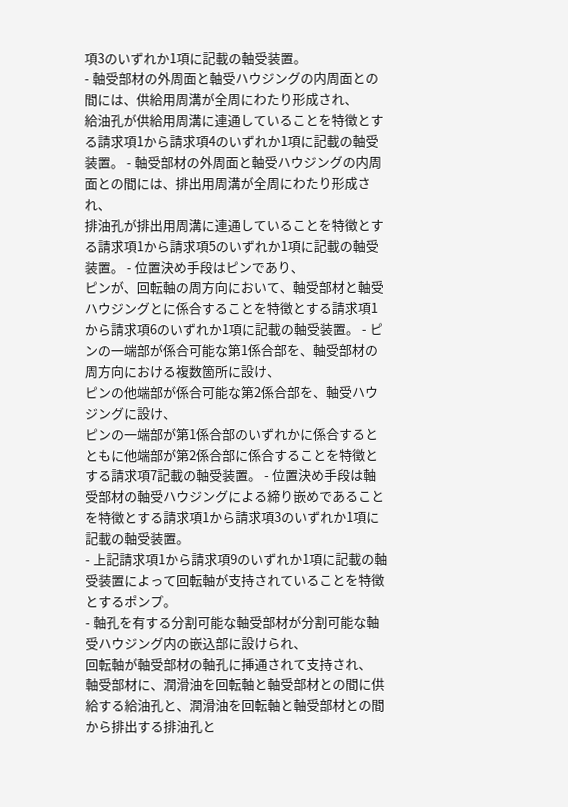項3のいずれか1項に記載の軸受装置。
- 軸受部材の外周面と軸受ハウジングの内周面との間には、供給用周溝が全周にわたり形成され、
給油孔が供給用周溝に連通していることを特徴とする請求項1から請求項4のいずれか1項に記載の軸受装置。 - 軸受部材の外周面と軸受ハウジングの内周面との間には、排出用周溝が全周にわたり形成され、
排油孔が排出用周溝に連通していることを特徴とする請求項1から請求項5のいずれか1項に記載の軸受装置。 - 位置決め手段はピンであり、
ピンが、回転軸の周方向において、軸受部材と軸受ハウジングとに係合することを特徴とする請求項1から請求項6のいずれか1項に記載の軸受装置。 - ピンの一端部が係合可能な第1係合部を、軸受部材の周方向における複数箇所に設け、
ピンの他端部が係合可能な第2係合部を、軸受ハウジングに設け、
ピンの一端部が第1係合部のいずれかに係合するとともに他端部が第2係合部に係合することを特徴とする請求項7記載の軸受装置。 - 位置決め手段は軸受部材の軸受ハウジングによる締り嵌めであることを特徴とする請求項1から請求項3のいずれか1項に記載の軸受装置。
- 上記請求項1から請求項9のいずれか1項に記載の軸受装置によって回転軸が支持されていることを特徴とするポンプ。
- 軸孔を有する分割可能な軸受部材が分割可能な軸受ハウジング内の嵌込部に設けられ、
回転軸が軸受部材の軸孔に挿通されて支持され、
軸受部材に、潤滑油を回転軸と軸受部材との間に供給する給油孔と、潤滑油を回転軸と軸受部材との間から排出する排油孔と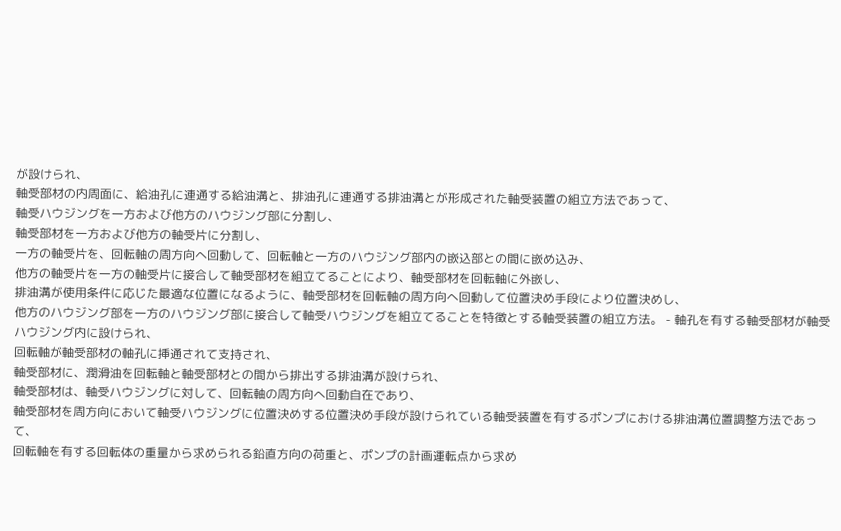が設けられ、
軸受部材の内周面に、給油孔に連通する給油溝と、排油孔に連通する排油溝とが形成された軸受装置の組立方法であって、
軸受ハウジングを一方および他方のハウジング部に分割し、
軸受部材を一方および他方の軸受片に分割し、
一方の軸受片を、回転軸の周方向へ回動して、回転軸と一方のハウジング部内の嵌込部との間に嵌め込み、
他方の軸受片を一方の軸受片に接合して軸受部材を組立てることにより、軸受部材を回転軸に外嵌し、
排油溝が使用条件に応じた最適な位置になるように、軸受部材を回転軸の周方向へ回動して位置決め手段により位置決めし、
他方のハウジング部を一方のハウジング部に接合して軸受ハウジングを組立てることを特徴とする軸受装置の組立方法。 - 軸孔を有する軸受部材が軸受ハウジング内に設けられ、
回転軸が軸受部材の軸孔に挿通されて支持され、
軸受部材に、潤滑油を回転軸と軸受部材との間から排出する排油溝が設けられ、
軸受部材は、軸受ハウジングに対して、回転軸の周方向へ回動自在であり、
軸受部材を周方向において軸受ハウジングに位置決めする位置決め手段が設けられている軸受装置を有するポンプにおける排油溝位置調整方法であって、
回転軸を有する回転体の重量から求められる鉛直方向の荷重と、ポンプの計画運転点から求め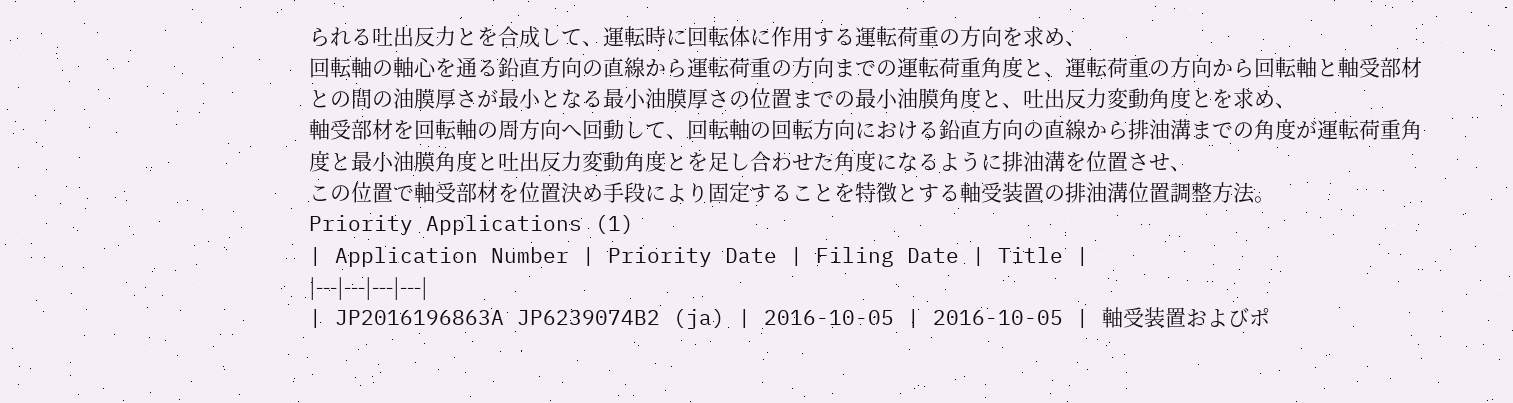られる吐出反力とを合成して、運転時に回転体に作用する運転荷重の方向を求め、
回転軸の軸心を通る鉛直方向の直線から運転荷重の方向までの運転荷重角度と、運転荷重の方向から回転軸と軸受部材との間の油膜厚さが最小となる最小油膜厚さの位置までの最小油膜角度と、吐出反力変動角度とを求め、
軸受部材を回転軸の周方向へ回動して、回転軸の回転方向における鉛直方向の直線から排油溝までの角度が運転荷重角度と最小油膜角度と吐出反力変動角度とを足し合わせた角度になるように排油溝を位置させ、
この位置で軸受部材を位置決め手段により固定することを特徴とする軸受装置の排油溝位置調整方法。
Priority Applications (1)
| Application Number | Priority Date | Filing Date | Title |
|---|---|---|---|
| JP2016196863A JP6239074B2 (ja) | 2016-10-05 | 2016-10-05 | 軸受装置およびポ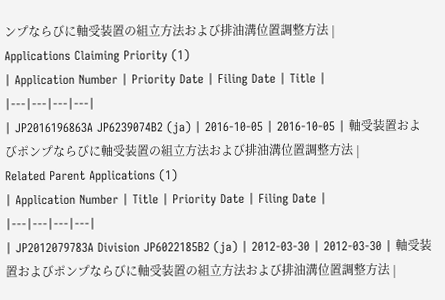ンプならびに軸受装置の組立方法および排油溝位置調整方法 |
Applications Claiming Priority (1)
| Application Number | Priority Date | Filing Date | Title |
|---|---|---|---|
| JP2016196863A JP6239074B2 (ja) | 2016-10-05 | 2016-10-05 | 軸受装置およびポンプならびに軸受装置の組立方法および排油溝位置調整方法 |
Related Parent Applications (1)
| Application Number | Title | Priority Date | Filing Date |
|---|---|---|---|
| JP2012079783A Division JP6022185B2 (ja) | 2012-03-30 | 2012-03-30 | 軸受装置およびポンプならびに軸受装置の組立方法および排油溝位置調整方法 |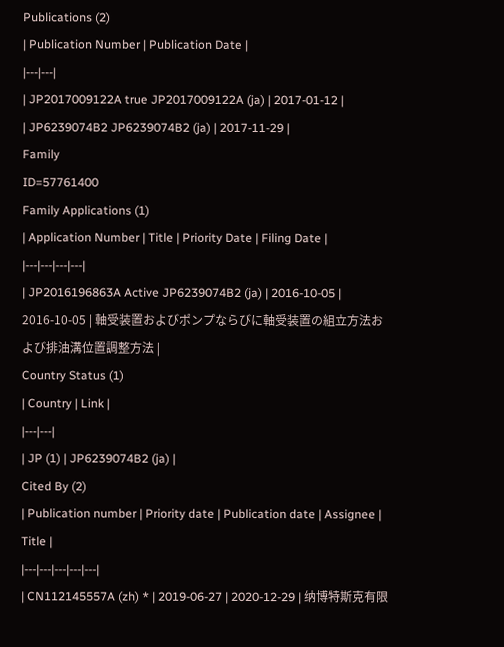Publications (2)
| Publication Number | Publication Date |
|---|---|
| JP2017009122A true JP2017009122A (ja) | 2017-01-12 |
| JP6239074B2 JP6239074B2 (ja) | 2017-11-29 |
Family
ID=57761400
Family Applications (1)
| Application Number | Title | Priority Date | Filing Date |
|---|---|---|---|
| JP2016196863A Active JP6239074B2 (ja) | 2016-10-05 | 2016-10-05 | 軸受装置およびポンプならびに軸受装置の組立方法および排油溝位置調整方法 |
Country Status (1)
| Country | Link |
|---|---|
| JP (1) | JP6239074B2 (ja) |
Cited By (2)
| Publication number | Priority date | Publication date | Assignee | Title |
|---|---|---|---|---|
| CN112145557A (zh) * | 2019-06-27 | 2020-12-29 | 纳博特斯克有限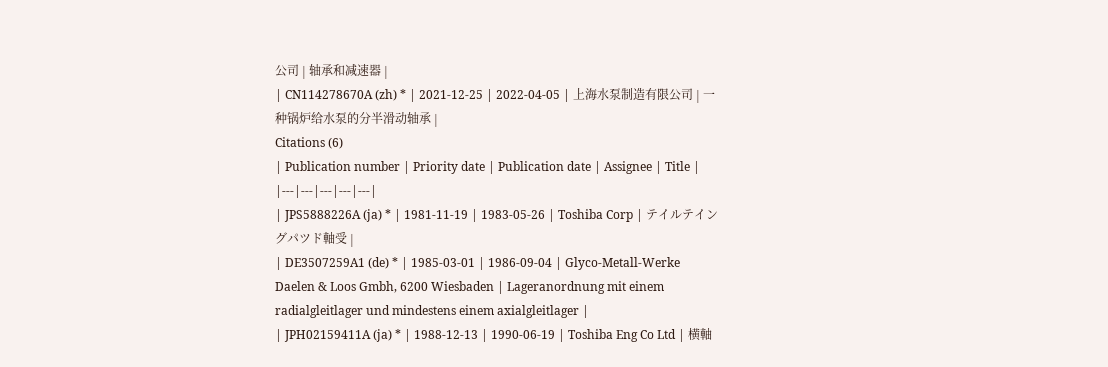公司 | 轴承和减速器 |
| CN114278670A (zh) * | 2021-12-25 | 2022-04-05 | 上海水泵制造有限公司 | 一种锅炉给水泵的分半滑动轴承 |
Citations (6)
| Publication number | Priority date | Publication date | Assignee | Title |
|---|---|---|---|---|
| JPS5888226A (ja) * | 1981-11-19 | 1983-05-26 | Toshiba Corp | テイルテイングパツド軸受 |
| DE3507259A1 (de) * | 1985-03-01 | 1986-09-04 | Glyco-Metall-Werke Daelen & Loos Gmbh, 6200 Wiesbaden | Lageranordnung mit einem radialgleitlager und mindestens einem axialgleitlager |
| JPH02159411A (ja) * | 1988-12-13 | 1990-06-19 | Toshiba Eng Co Ltd | 横軸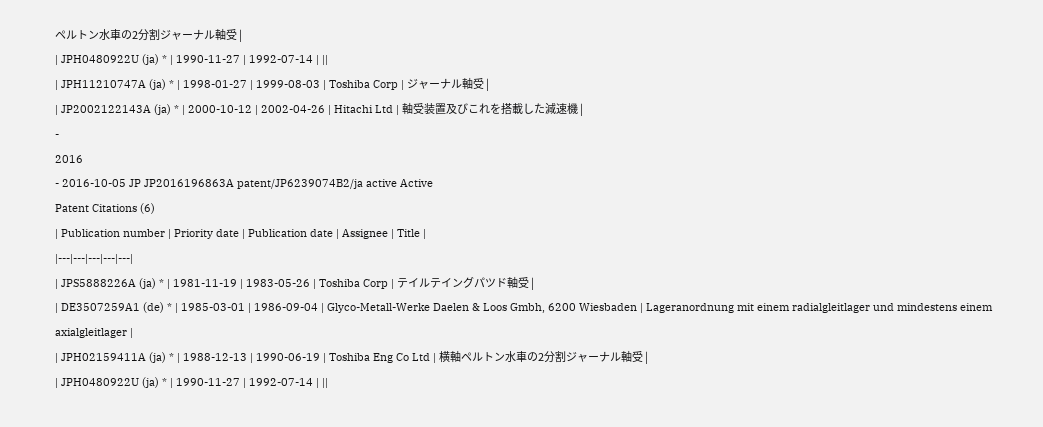ペルトン水車の2分割ジャーナル軸受 |
| JPH0480922U (ja) * | 1990-11-27 | 1992-07-14 | ||
| JPH11210747A (ja) * | 1998-01-27 | 1999-08-03 | Toshiba Corp | ジャーナル軸受 |
| JP2002122143A (ja) * | 2000-10-12 | 2002-04-26 | Hitachi Ltd | 軸受装置及びこれを搭載した減速機 |
-
2016
- 2016-10-05 JP JP2016196863A patent/JP6239074B2/ja active Active
Patent Citations (6)
| Publication number | Priority date | Publication date | Assignee | Title |
|---|---|---|---|---|
| JPS5888226A (ja) * | 1981-11-19 | 1983-05-26 | Toshiba Corp | テイルテイングパツド軸受 |
| DE3507259A1 (de) * | 1985-03-01 | 1986-09-04 | Glyco-Metall-Werke Daelen & Loos Gmbh, 6200 Wiesbaden | Lageranordnung mit einem radialgleitlager und mindestens einem axialgleitlager |
| JPH02159411A (ja) * | 1988-12-13 | 1990-06-19 | Toshiba Eng Co Ltd | 横軸ペルトン水車の2分割ジャーナル軸受 |
| JPH0480922U (ja) * | 1990-11-27 | 1992-07-14 | ||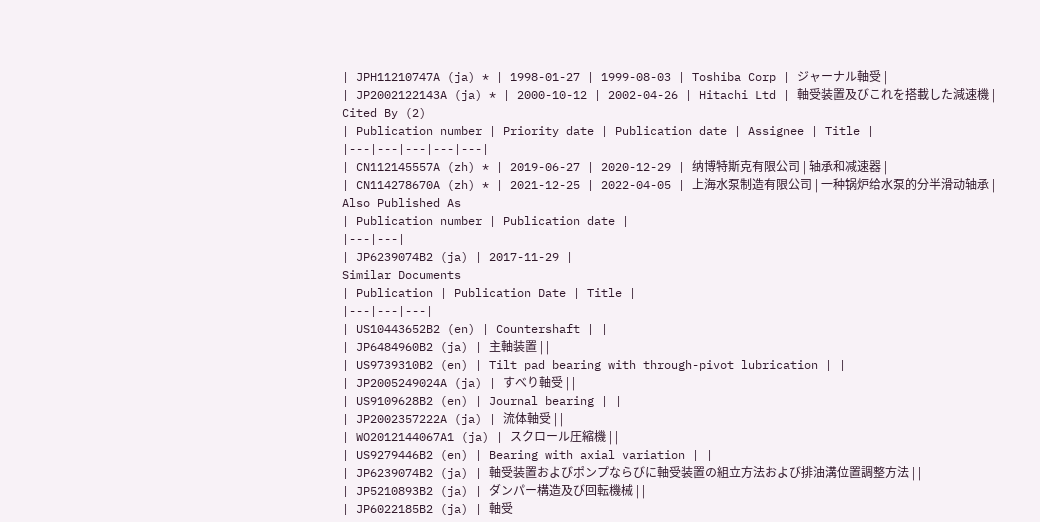| JPH11210747A (ja) * | 1998-01-27 | 1999-08-03 | Toshiba Corp | ジャーナル軸受 |
| JP2002122143A (ja) * | 2000-10-12 | 2002-04-26 | Hitachi Ltd | 軸受装置及びこれを搭載した減速機 |
Cited By (2)
| Publication number | Priority date | Publication date | Assignee | Title |
|---|---|---|---|---|
| CN112145557A (zh) * | 2019-06-27 | 2020-12-29 | 纳博特斯克有限公司 | 轴承和减速器 |
| CN114278670A (zh) * | 2021-12-25 | 2022-04-05 | 上海水泵制造有限公司 | 一种锅炉给水泵的分半滑动轴承 |
Also Published As
| Publication number | Publication date |
|---|---|
| JP6239074B2 (ja) | 2017-11-29 |
Similar Documents
| Publication | Publication Date | Title |
|---|---|---|
| US10443652B2 (en) | Countershaft | |
| JP6484960B2 (ja) | 主軸装置 | |
| US9739310B2 (en) | Tilt pad bearing with through-pivot lubrication | |
| JP2005249024A (ja) | すべり軸受 | |
| US9109628B2 (en) | Journal bearing | |
| JP2002357222A (ja) | 流体軸受 | |
| WO2012144067A1 (ja) | スクロール圧縮機 | |
| US9279446B2 (en) | Bearing with axial variation | |
| JP6239074B2 (ja) | 軸受装置およびポンプならびに軸受装置の組立方法および排油溝位置調整方法 | |
| JP5210893B2 (ja) | ダンパー構造及び回転機械 | |
| JP6022185B2 (ja) | 軸受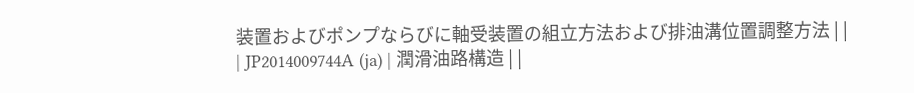装置およびポンプならびに軸受装置の組立方法および排油溝位置調整方法 | |
| JP2014009744A (ja) | 潤滑油路構造 | |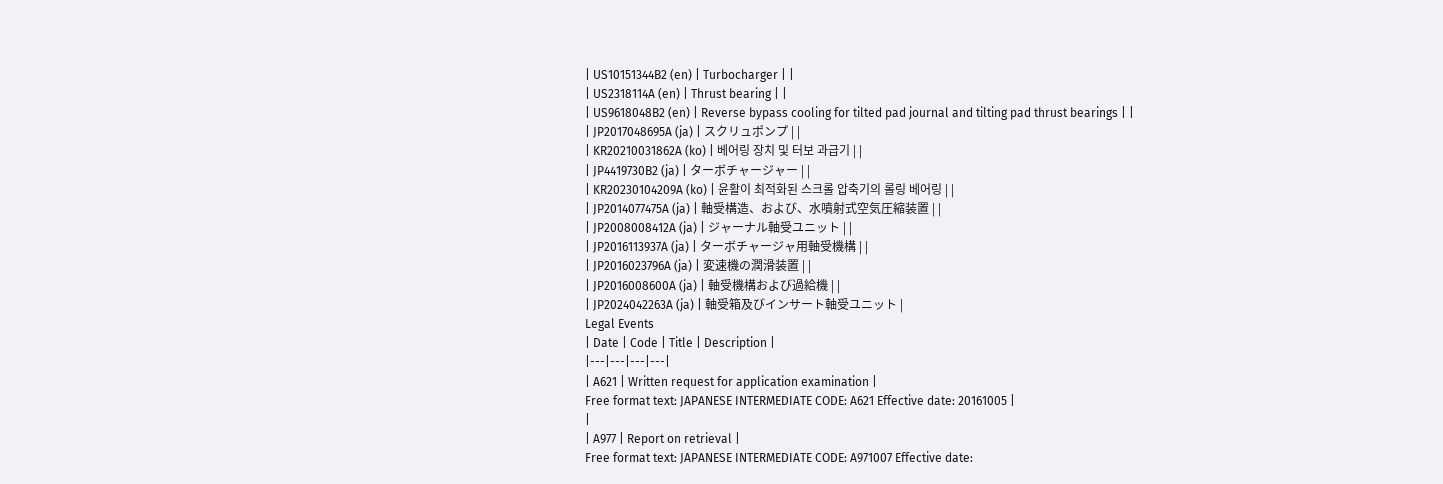| US10151344B2 (en) | Turbocharger | |
| US2318114A (en) | Thrust bearing | |
| US9618048B2 (en) | Reverse bypass cooling for tilted pad journal and tilting pad thrust bearings | |
| JP2017048695A (ja) | スクリュポンプ | |
| KR20210031862A (ko) | 베어링 장치 및 터보 과급기 | |
| JP4419730B2 (ja) | ターボチャージャー | |
| KR20230104209A (ko) | 윤활이 최적화된 스크롤 압축기의 롤링 베어링 | |
| JP2014077475A (ja) | 軸受構造、および、水噴射式空気圧縮装置 | |
| JP2008008412A (ja) | ジャーナル軸受ユニット | |
| JP2016113937A (ja) | ターボチャージャ用軸受機構 | |
| JP2016023796A (ja) | 変速機の潤滑装置 | |
| JP2016008600A (ja) | 軸受機構および過給機 | |
| JP2024042263A (ja) | 軸受箱及びインサート軸受ユニット |
Legal Events
| Date | Code | Title | Description |
|---|---|---|---|
| A621 | Written request for application examination |
Free format text: JAPANESE INTERMEDIATE CODE: A621 Effective date: 20161005 |
|
| A977 | Report on retrieval |
Free format text: JAPANESE INTERMEDIATE CODE: A971007 Effective date: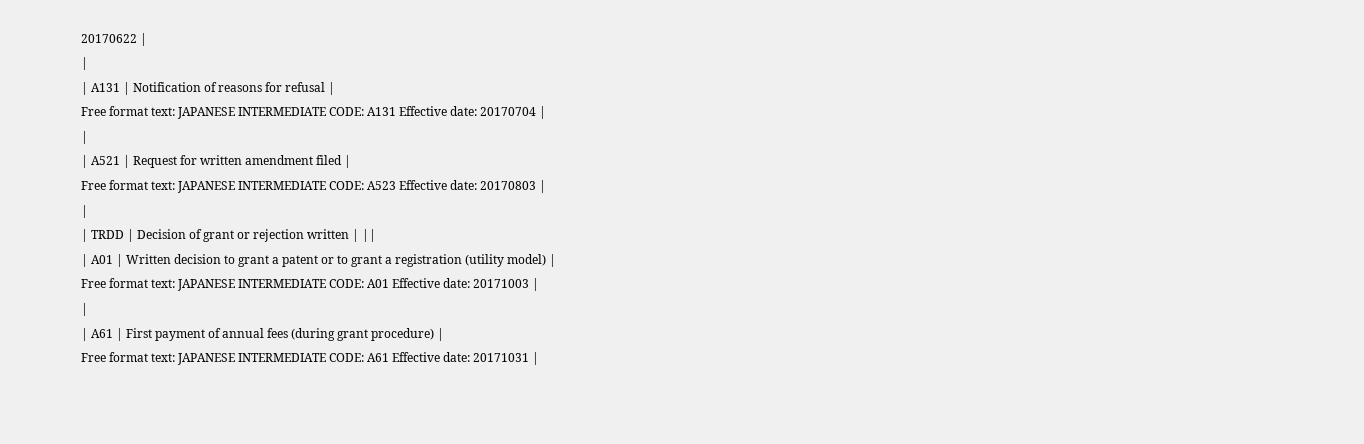20170622 |
|
| A131 | Notification of reasons for refusal |
Free format text: JAPANESE INTERMEDIATE CODE: A131 Effective date: 20170704 |
|
| A521 | Request for written amendment filed |
Free format text: JAPANESE INTERMEDIATE CODE: A523 Effective date: 20170803 |
|
| TRDD | Decision of grant or rejection written | ||
| A01 | Written decision to grant a patent or to grant a registration (utility model) |
Free format text: JAPANESE INTERMEDIATE CODE: A01 Effective date: 20171003 |
|
| A61 | First payment of annual fees (during grant procedure) |
Free format text: JAPANESE INTERMEDIATE CODE: A61 Effective date: 20171031 |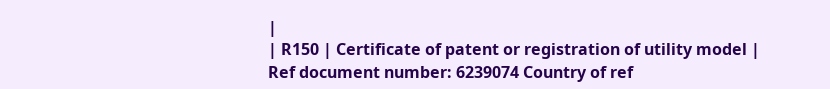|
| R150 | Certificate of patent or registration of utility model |
Ref document number: 6239074 Country of ref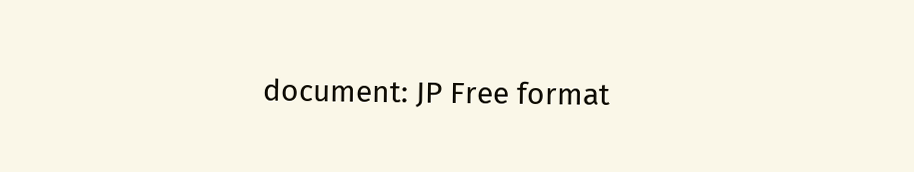document: JP Free format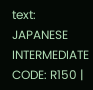text: JAPANESE INTERMEDIATE CODE: R150 |